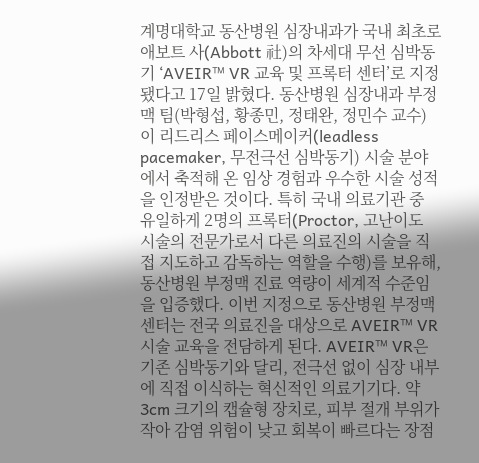계명대학교 동산병원 심장내과가 국내 최초로 애보트 사(Abbott 社)의 차세대 무선 심박동기 ‘AVEIR™ VR 교육 및 프록터 센터’로 지정됐다고 17일 밝혔다. 동산병원 심장내과 부정맥 팀(박형섭, 황종민, 정태완, 정민수 교수)이 리드리스 페이스메이커(leadless pacemaker, 무전극선 심박동기) 시술 분야에서 축적해 온 임상 경험과 우수한 시술 성적을 인정받은 것이다. 특히 국내 의료기관 중 유일하게 2명의 프록터(Proctor, 고난이도 시술의 전문가로서 다른 의료진의 시술을 직접 지도하고 감독하는 역할을 수행)를 보유해, 동산병원 부정맥 진료 역량이 세계적 수준임을 입증했다. 이번 지정으로 동산병원 부정맥 센터는 전국 의료진을 대상으로 AVEIR™ VR 시술 교육을 전담하게 된다. AVEIR™ VR은 기존 심박동기와 달리, 전극선 없이 심장 내부에 직접 이식하는 혁신적인 의료기기다. 약 3cm 크기의 캡슐형 장치로, 피부 절개 부위가 작아 감염 위험이 낮고 회복이 빠르다는 장점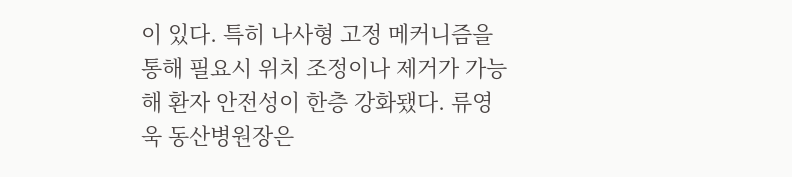이 있다. 특히 나사형 고정 메커니즘을 통해 필요시 위치 조정이나 제거가 가능해 환자 안전성이 한층 강화됐다. 류영욱 동산병원장은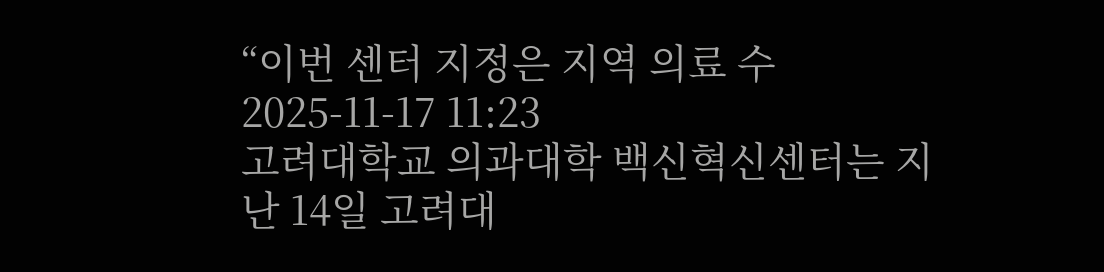“이번 센터 지정은 지역 의료 수
2025-11-17 11:23
고려대학교 의과대학 백신혁신센터는 지난 14일 고려대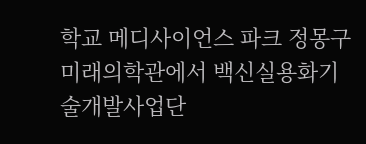학교 메디사이언스 파크 정몽구 미래의학관에서 백신실용화기술개발사업단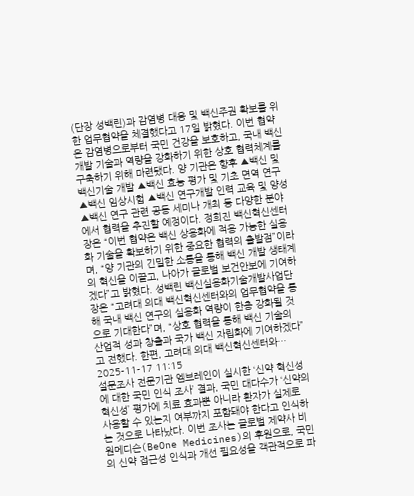(단장 성백린)과 감염병 대응 및 백신주권 확보를 위한 업무협약을 체결했다고 17일 밝혔다. 이번 협약은 감염병으로부터 국민 건강을 보호하고, 국내 백신 개발 기술과 역량을 강화하기 위한 상호 협력체계를 구축하기 위해 마련됐다. 양 기관은 향후 ▲백신 및 백신기술 개발 ▲백신 효능 평가 및 기초 면역 연구 ▲백신 임상시험 ▲백신 연구개발 인력 교육 및 양성 ▲백신 연구 관련 공동 세미나 개최 등 다양한 분야에서 협력을 추진할 예정이다. 정희진 백신혁신센터장은 “이번 협약은 백신 상용화에 적용 가능한 실용화 기술을 확보하기 위한 중요한 협력의 출발점”이라며, “양 기관의 긴밀한 소통을 통해 백신 개발 생태계의 혁신을 이끌고, 나아가 글로벌 보건안보에 기여하겠다”고 밝혔다. 성백린 백신실용화기술개발사업단장은 “고려대 의대 백신혁신센터와의 업무협약을 통해 국내 백신 연구의 실용화 역량이 한층 강화될 것으로 기대한다”며, “상호 협력을 통해 백신 기술의 산업적 성과 창출과 국가 백신 자립화에 기여하겠다”고 전했다. 한편, 고려대 의대 백신혁신센터와…
2025-11-17 11:15
설문조사 전문기관 엠브레인이 실시한 ‘신약 혁신성에 대한 국민 인식 조사’ 결과, 국민 대다수가 ‘신약의 혁신성’ 평가에 치료 효과뿐 아니라 환자가 실제로 사용할 수 있는지 여부까지 포함돼야 한다고 인식하는 것으로 나타났다. 이번 조사는 글로벌 제약사 비원메디슨(BeOne Medicines)의 후원으로, 국민의 신약 접근성 인식과 개선 필요성을 객관적으로 파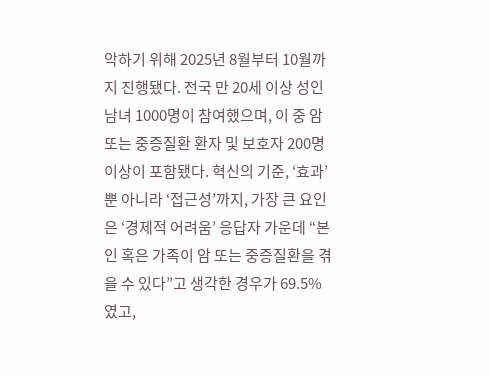악하기 위해 2025년 8월부터 10월까지 진행됐다. 전국 만 20세 이상 성인 남녀 1000명이 참여했으며, 이 중 암 또는 중증질환 환자 및 보호자 200명 이상이 포함됐다. 혁신의 기준, ‘효과’뿐 아니라 ‘접근성’까지, 가장 큰 요인은 ‘경제적 어려움’ 응답자 가운데 “본인 혹은 가족이 암 또는 중증질환을 겪을 수 있다”고 생각한 경우가 69.5%였고,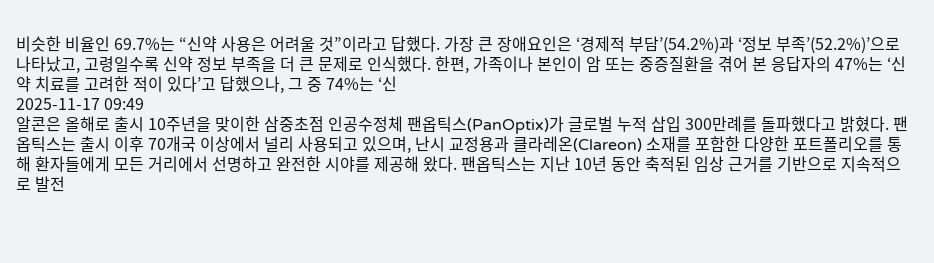비슷한 비율인 69.7%는 “신약 사용은 어려울 것”이라고 답했다. 가장 큰 장애요인은 ‘경제적 부담’(54.2%)과 ‘정보 부족’(52.2%)’으로 나타났고, 고령일수록 신약 정보 부족을 더 큰 문제로 인식했다. 한편, 가족이나 본인이 암 또는 중증질환을 겪어 본 응답자의 47%는 ‘신약 치료를 고려한 적이 있다’고 답했으나, 그 중 74%는 ‘신
2025-11-17 09:49
알콘은 올해로 출시 10주년을 맞이한 삼중초점 인공수정체 팬옵틱스(PanOptix)가 글로벌 누적 삽입 300만례를 돌파했다고 밝혔다. 팬옵틱스는 출시 이후 70개국 이상에서 널리 사용되고 있으며, 난시 교정용과 클라레온(Clareon) 소재를 포함한 다양한 포트폴리오를 통해 환자들에게 모든 거리에서 선명하고 완전한 시야를 제공해 왔다. 팬옵틱스는 지난 10년 동안 축적된 임상 근거를 기반으로 지속적으로 발전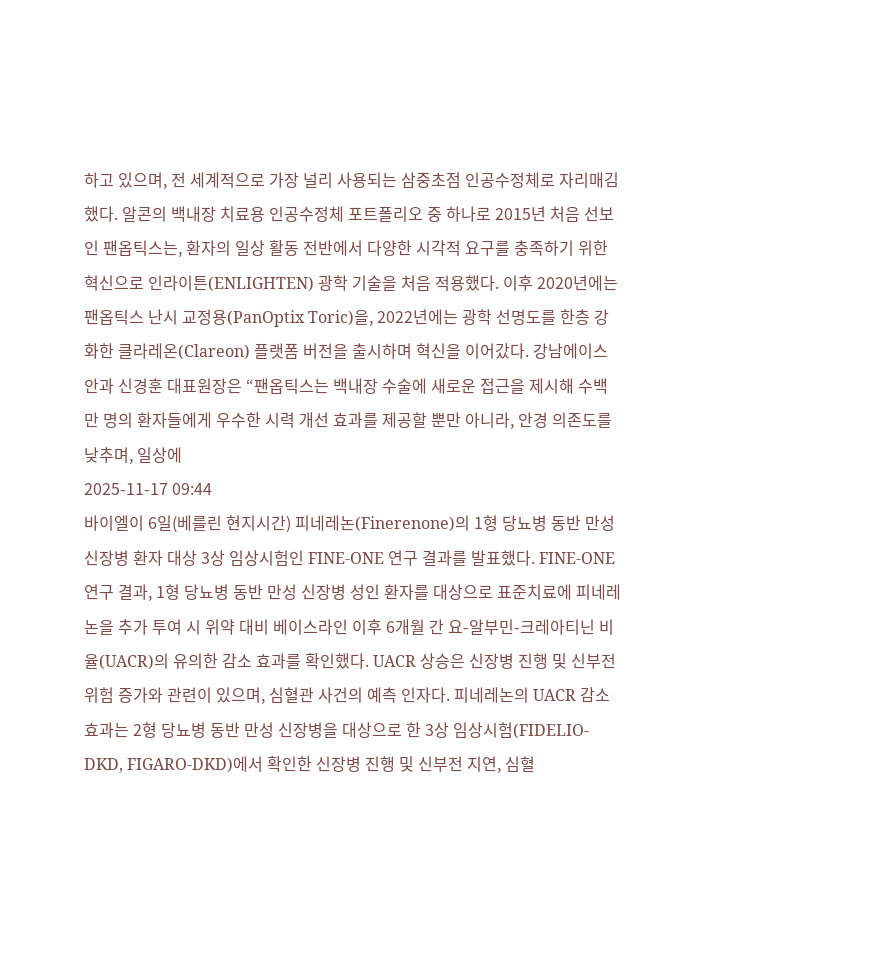하고 있으며, 전 세계적으로 가장 널리 사용되는 삼중초점 인공수정체로 자리매김했다. 알콘의 백내장 치료용 인공수정체 포트폴리오 중 하나로 2015년 처음 선보인 팬옵틱스는, 환자의 일상 활동 전반에서 다양한 시각적 요구를 충족하기 위한 혁신으로 인라이튼(ENLIGHTEN) 광학 기술을 처음 적용했다. 이후 2020년에는 팬옵틱스 난시 교정용(PanOptix Toric)을, 2022년에는 광학 선명도를 한층 강화한 클라레온(Clareon) 플랫폼 버전을 출시하며 혁신을 이어갔다. 강남에이스안과 신경훈 대표원장은 “팬옵틱스는 백내장 수술에 새로운 접근을 제시해 수백만 명의 환자들에게 우수한 시력 개선 효과를 제공할 뿐만 아니라, 안경 의존도를 낮추며, 일상에
2025-11-17 09:44
바이엘이 6일(베를린 현지시간) 피네레논(Finerenone)의 1형 당뇨병 동반 만성 신장병 환자 대상 3상 임상시험인 FINE-ONE 연구 결과를 발표했다. FINE-ONE 연구 결과, 1형 당뇨병 동반 만성 신장병 성인 환자를 대상으로 표준치료에 피네레논을 추가 투여 시 위약 대비 베이스라인 이후 6개월 간 요-알부민-크레아티닌 비율(UACR)의 유의한 감소 효과를 확인했다. UACR 상승은 신장병 진행 및 신부전 위험 증가와 관련이 있으며, 심혈관 사건의 예측 인자다. 피네레논의 UACR 감소 효과는 2형 당뇨병 동반 만성 신장병을 대상으로 한 3상 임상시험(FIDELIO-DKD, FIGARO-DKD)에서 확인한 신장병 진행 및 신부전 지연, 심혈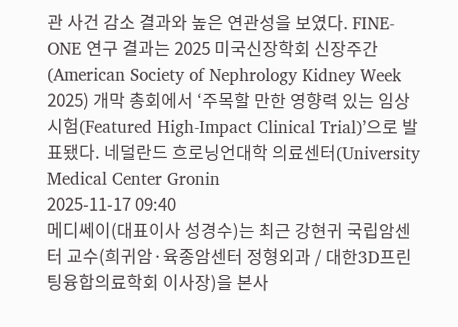관 사건 감소 결과와 높은 연관성을 보였다. FINE-ONE 연구 결과는 2025 미국신장학회 신장주간(American Society of Nephrology Kidney Week 2025) 개막 총회에서 ‘주목할 만한 영향력 있는 임상시험(Featured High-Impact Clinical Trial)’으로 발표됐다. 네덜란드 흐로닝언대학 의료센터(University Medical Center Gronin
2025-11-17 09:40
메디쎄이(대표이사 성경수)는 최근 강현귀 국립암센터 교수(희귀암·육종암센터 정형외과 / 대한3D프린팅융합의료학회 이사장)을 본사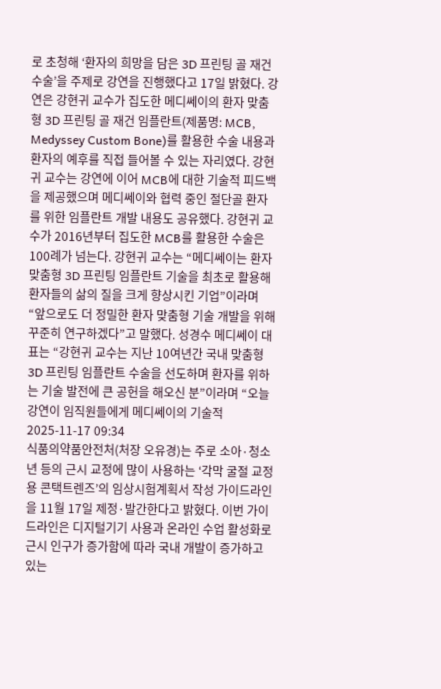로 초청해 ‘환자의 희망을 담은 3D 프린팅 골 재건 수술’을 주제로 강연을 진행했다고 17일 밝혔다. 강연은 강현귀 교수가 집도한 메디쎄이의 환자 맞춤형 3D 프린팅 골 재건 임플란트(제품명: MCB, Medyssey Custom Bone)를 활용한 수술 내용과 환자의 예후를 직접 들어볼 수 있는 자리였다. 강현귀 교수는 강연에 이어 MCB에 대한 기술적 피드백을 제공했으며 메디쎄이와 협력 중인 절단골 환자를 위한 임플란트 개발 내용도 공유했다. 강현귀 교수가 2016년부터 집도한 MCB를 활용한 수술은 100례가 넘는다. 강현귀 교수는 “메디쎄이는 환자 맞춤형 3D 프린팅 임플란트 기술을 최초로 활용해 환자들의 삶의 질을 크게 향상시킨 기업”이라며 “앞으로도 더 정밀한 환자 맞춤형 기술 개발을 위해 꾸준히 연구하겠다”고 말했다. 성경수 메디쎄이 대표는 “강현귀 교수는 지난 10여년간 국내 맞춤형 3D 프린팅 임플란트 수술을 선도하며 환자를 위하는 기술 발전에 큰 공헌을 해오신 분”이라며 “오늘 강연이 임직원들에게 메디쎄이의 기술적
2025-11-17 09:34
식품의약품안전처(처장 오유경)는 주로 소아·청소년 등의 근시 교정에 많이 사용하는 ‘각막 굴절 교정용 콘택트렌즈’의 임상시험계획서 작성 가이드라인을 11월 17일 제정·발간한다고 밝혔다. 이번 가이드라인은 디지털기기 사용과 온라인 수업 활성화로 근시 인구가 증가함에 따라 국내 개발이 증가하고 있는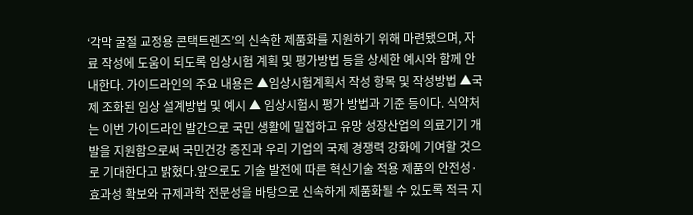‘각막 굴절 교정용 콘택트렌즈’의 신속한 제품화를 지원하기 위해 마련됐으며, 자료 작성에 도움이 되도록 임상시험 계획 및 평가방법 등을 상세한 예시와 함께 안내한다. 가이드라인의 주요 내용은 ▲임상시험계획서 작성 항목 및 작성방법 ▲국제 조화된 임상 설계방법 및 예시 ▲ 임상시험시 평가 방법과 기준 등이다. 식약처는 이번 가이드라인 발간으로 국민 생활에 밀접하고 유망 성장산업의 의료기기 개발을 지원함으로써 국민건강 증진과 우리 기업의 국제 경쟁력 강화에 기여할 것으로 기대한다고 밝혔다.앞으로도 기술 발전에 따른 혁신기술 적용 제품의 안전성·효과성 확보와 규제과학 전문성을 바탕으로 신속하게 제품화될 수 있도록 적극 지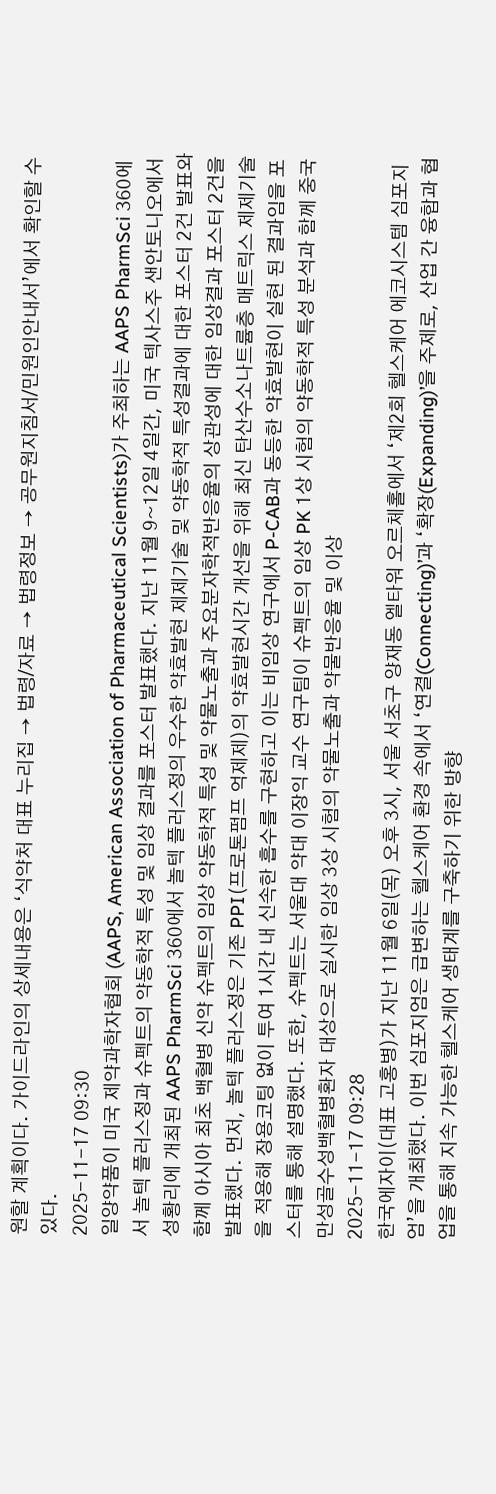원할 계획이다. 가이드라인의 상세내용은 ‘식약처 대표 누리집 → 법령/자료 → 법령정보 → 공무원지침서/민원인안내서’에서 확인할 수 있다.
2025-11-17 09:30
일양약품이 미국 제약과학자협회 (AAPS, American Association of Pharmaceutical Scientists)가 주최하는 AAPS PharmSci 360에서 놀텍 플러스정과 슈펙트의 약동학적 특성 및 임상 결과를 포스터 발표했다. 지난 11월 9~12일 4일간, 미국 텍사스주 샌안토니오에서 성황리에 개최된 AAPS PharmSci 360에서 놀텍 플러스정의 우수한 약효발현 제제기술 및 약동학적 특성결과에 대한 포스터 2건 발표와 함께 아시아 최초 백혈병 신약 슈펙트의 임상 약동학적 특성 및 약물노출과 주요분자학적반응율의 상관성에 대한 임상결과 포스터 2건을 발표했다. 먼저, 놀텍 플러스정은 기존 PPI(프로톤펌프 억제제)의 약효발현시간 개선을 위해 최신 탄산수소나트륨층 매트릭스 제제기술을 적용해 장용코팅 없이 투여 1시간 내 신속한 흡수를 구현하고 이는 비임상 연구에서 P-CAB과 동등한 약효발현이 실현 된 결과임을 포스터를 통해 설명했다. 또한, 슈펙트는 서울대 약대 이장익 교수 연구팀이 슈펙트의 임상 PK 1상 시험의 약동학적 특성 분석과 함께 중국 만성골수성백혈병환자 대상으로 실시한 임상 3상 시험의 약물노출과 약물반응율 및 이상
2025-11-17 09:28
한국에자이(대표 고홍병)가 지난 11월 6일(목) 오후 3시, 서울 서초구 양재동 엘타워 오르체홀에서 ‘제2회 헬스케어 에코시스템 심포지엄’을 개최했다. 이번 심포지엄은 급변하는 헬스케어 환경 속에서 ‘연결(Connecting)’과 ‘확장(Expanding)’을 주제로, 산업 간 융합과 협업을 통해 지속 가능한 헬스케어 생태계를 구축하기 위한 방향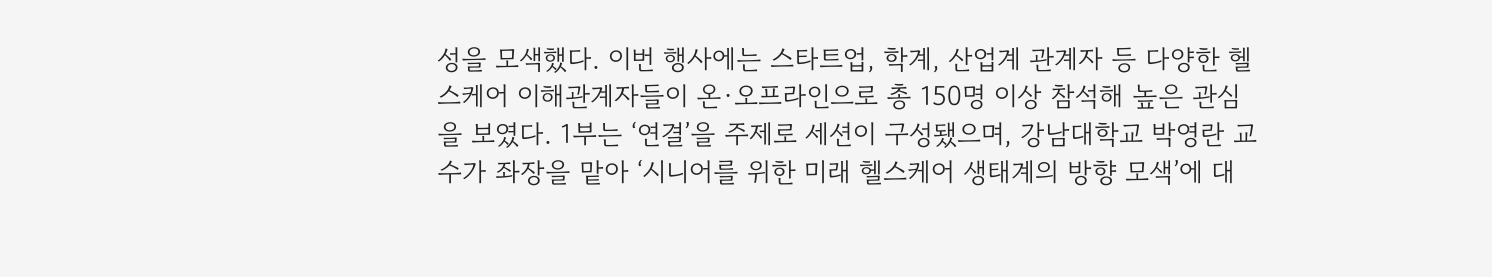성을 모색했다. 이번 행사에는 스타트업, 학계, 산업계 관계자 등 다양한 헬스케어 이해관계자들이 온·오프라인으로 총 150명 이상 참석해 높은 관심을 보였다. 1부는 ‘연결’을 주제로 세션이 구성됐으며, 강남대학교 박영란 교수가 좌장을 맡아 ‘시니어를 위한 미래 헬스케어 생태계의 방향 모색’에 대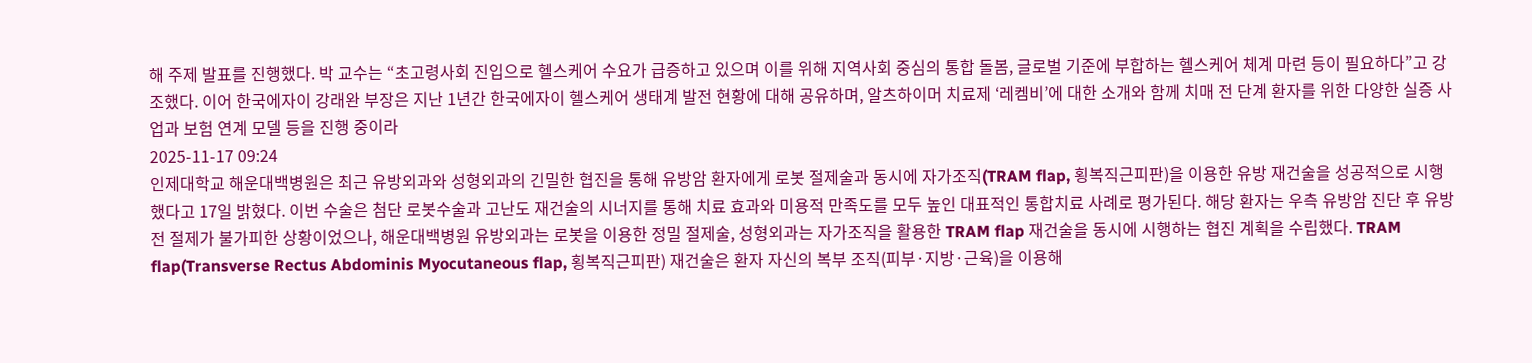해 주제 발표를 진행했다. 박 교수는 “초고령사회 진입으로 헬스케어 수요가 급증하고 있으며 이를 위해 지역사회 중심의 통합 돌봄, 글로벌 기준에 부합하는 헬스케어 체계 마련 등이 필요하다”고 강조했다. 이어 한국에자이 강래완 부장은 지난 1년간 한국에자이 헬스케어 생태계 발전 현황에 대해 공유하며, 알츠하이머 치료제 ‘레켐비’에 대한 소개와 함께 치매 전 단계 환자를 위한 다양한 실증 사업과 보험 연계 모델 등을 진행 중이라
2025-11-17 09:24
인제대학교 해운대백병원은 최근 유방외과와 성형외과의 긴밀한 협진을 통해 유방암 환자에게 로봇 절제술과 동시에 자가조직(TRAM flap, 횡복직근피판)을 이용한 유방 재건술을 성공적으로 시행했다고 17일 밝혔다. 이번 수술은 첨단 로봇수술과 고난도 재건술의 시너지를 통해 치료 효과와 미용적 만족도를 모두 높인 대표적인 통합치료 사례로 평가된다. 해당 환자는 우측 유방암 진단 후 유방 전 절제가 불가피한 상황이었으나, 해운대백병원 유방외과는 로봇을 이용한 정밀 절제술, 성형외과는 자가조직을 활용한 TRAM flap 재건술을 동시에 시행하는 협진 계획을 수립했다. TRAM flap(Transverse Rectus Abdominis Myocutaneous flap, 횡복직근피판) 재건술은 환자 자신의 복부 조직(피부·지방·근육)을 이용해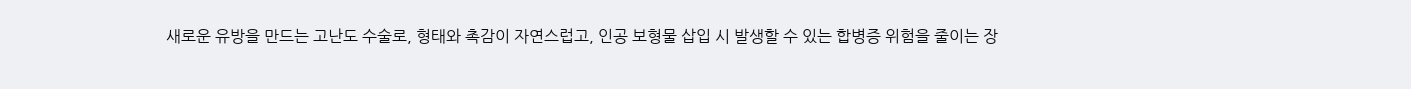새로운 유방을 만드는 고난도 수술로, 형태와 촉감이 자연스럽고, 인공 보형물 삽입 시 발생할 수 있는 합병증 위험을 줄이는 장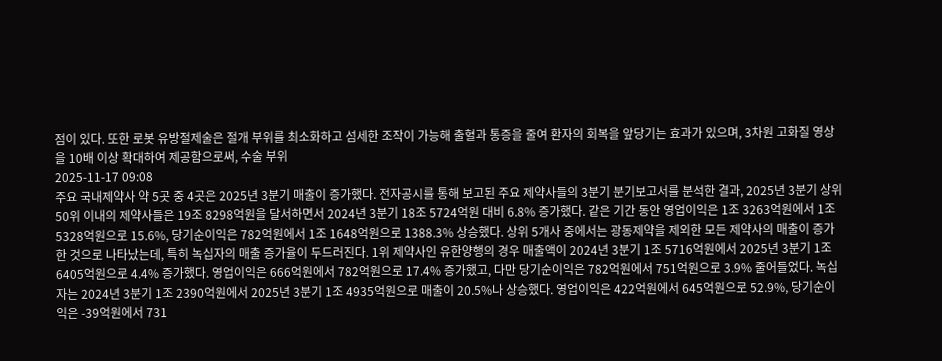점이 있다. 또한 로봇 유방절제술은 절개 부위를 최소화하고 섬세한 조작이 가능해 출혈과 통증을 줄여 환자의 회복을 앞당기는 효과가 있으며, 3차원 고화질 영상을 10배 이상 확대하여 제공함으로써, 수술 부위
2025-11-17 09:08
주요 국내제약사 약 5곳 중 4곳은 2025년 3분기 매출이 증가했다. 전자공시를 통해 보고된 주요 제약사들의 3분기 분기보고서를 분석한 결과, 2025년 3분기 상위 50위 이내의 제약사들은 19조 8298억원을 달서하면서 2024년 3분기 18조 5724억원 대비 6.8% 증가했다. 같은 기간 동안 영업이익은 1조 3263억원에서 1조 5328억원으로 15.6%, 당기순이익은 782억원에서 1조 1648억원으로 1388.3% 상승했다. 상위 5개사 중에서는 광동제약을 제외한 모든 제약사의 매출이 증가한 것으로 나타났는데, 특히 녹십자의 매출 증가율이 두드러진다. 1위 제약사인 유한양행의 경우 매출액이 2024년 3분기 1조 5716억원에서 2025년 3분기 1조 6405억원으로 4.4% 증가했다. 영업이익은 666억원에서 782억원으로 17.4% 증가했고, 다만 당기순이익은 782억원에서 751억원으로 3.9% 줄어들었다. 녹십자는 2024년 3분기 1조 2390억원에서 2025년 3분기 1조 4935억원으로 매출이 20.5%나 상승했다. 영업이익은 422억원에서 645억원으로 52.9%, 당기순이익은 -39억원에서 731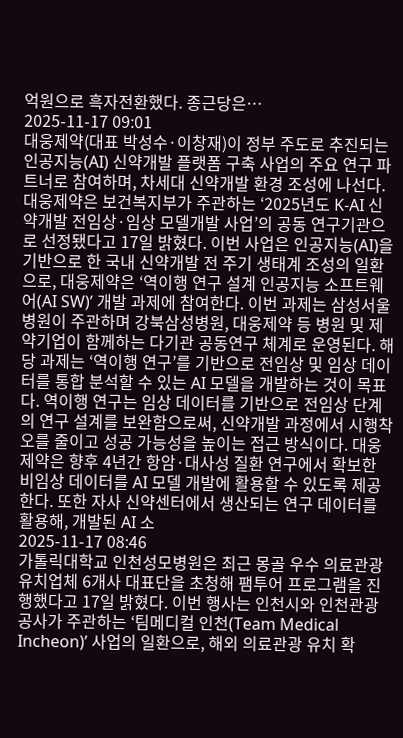억원으로 흑자전환했다. 종근당은…
2025-11-17 09:01
대웅제약(대표 박성수·이창재)이 정부 주도로 추진되는 인공지능(AI) 신약개발 플랫폼 구축 사업의 주요 연구 파트너로 참여하며, 차세대 신약개발 환경 조성에 나선다. 대웅제약은 보건복지부가 주관하는 ‘2025년도 K-AI 신약개발 전임상·임상 모델개발 사업’의 공동 연구기관으로 선정됐다고 17일 밝혔다. 이번 사업은 인공지능(AI)을 기반으로 한 국내 신약개발 전 주기 생태계 조성의 일환으로, 대웅제약은 ‘역이행 연구 설계 인공지능 소프트웨어(AI SW)’ 개발 과제에 참여한다. 이번 과제는 삼성서울병원이 주관하며 강북삼성병원, 대웅제약 등 병원 및 제약기업이 함께하는 다기관 공동연구 체계로 운영된다. 해당 과제는 ‘역이행 연구’를 기반으로 전임상 및 임상 데이터를 통합 분석할 수 있는 AI 모델을 개발하는 것이 목표다. 역이행 연구는 임상 데이터를 기반으로 전임상 단계의 연구 설계를 보완함으로써, 신약개발 과정에서 시행착오를 줄이고 성공 가능성을 높이는 접근 방식이다. 대웅제약은 향후 4년간 항암·대사성 질환 연구에서 확보한 비임상 데이터를 AI 모델 개발에 활용할 수 있도록 제공한다. 또한 자사 신약센터에서 생산되는 연구 데이터를 활용해, 개발된 AI 소
2025-11-17 08:46
가톨릭대학교 인천성모병원은 최근 몽골 우수 의료관광 유치업체 6개사 대표단을 초청해 팸투어 프로그램을 진행했다고 17일 밝혔다. 이번 행사는 인천시와 인천관광공사가 주관하는 ‘팀메디컬 인천(Team Medical Incheon)’ 사업의 일환으로, 해외 의료관광 유치 확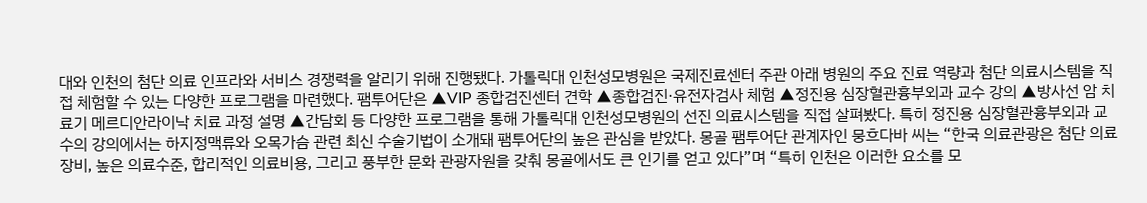대와 인천의 첨단 의료 인프라와 서비스 경쟁력을 알리기 위해 진행됐다. 가톨릭대 인천성모병원은 국제진료센터 주관 아래 병원의 주요 진료 역량과 첨단 의료시스템을 직접 체험할 수 있는 다양한 프로그램을 마련했다. 팸투어단은 ▲VIP 종합검진센터 견학 ▲종합검진·유전자검사 체험 ▲정진용 심장혈관흉부외과 교수 강의 ▲방사선 암 치료기 메르디안라이낙 치료 과정 설명 ▲간담회 등 다양한 프로그램을 통해 가톨릭대 인천성모병원의 선진 의료시스템을 직접 살펴봤다. 특히 정진용 심장혈관흉부외과 교수의 강의에서는 하지정맥류와 오목가슴 관련 최신 수술기법이 소개돼 팸투어단의 높은 관심을 받았다. 몽골 팸투어단 관계자인 뭉흐다바 씨는 “한국 의료관광은 첨단 의료장비, 높은 의료수준, 합리적인 의료비용, 그리고 풍부한 문화 관광자원을 갖춰 몽골에서도 큰 인기를 얻고 있다”며 “특히 인천은 이러한 요소를 모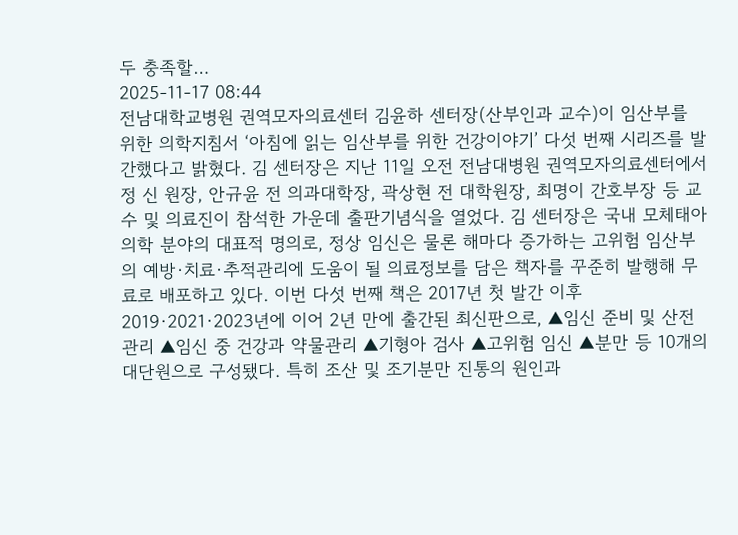두 충족할…
2025-11-17 08:44
전남대학교병원 권역모자의료센터 김윤하 센터장(산부인과 교수)이 임산부를 위한 의학지침서 ‘아침에 읽는 임산부를 위한 건강이야기’ 다섯 번째 시리즈를 발간했다고 밝혔다. 김 센터장은 지난 11일 오전 전남대병원 권역모자의료센터에서 정 신 원장, 안규윤 전 의과대학장, 곽상현 전 대학원장, 최명이 간호부장 등 교수 및 의료진이 참석한 가운데 출판기념식을 열었다. 김 센터장은 국내 모체태아의학 분야의 대표적 명의로, 정상 임신은 물론 해마다 증가하는 고위험 임산부의 예방·치료·추적관리에 도움이 될 의료정보를 담은 책자를 꾸준히 발행해 무료로 배포하고 있다. 이번 다섯 번째 책은 2017년 첫 발간 이후 2019·2021·2023년에 이어 2년 만에 출간된 최신판으로, ▲임신 준비 및 산전관리 ▲임신 중 건강과 약물관리 ▲기형아 검사 ▲고위험 임신 ▲분만 등 10개의 대단원으로 구성됐다. 특히 조산 및 조기분만 진통의 원인과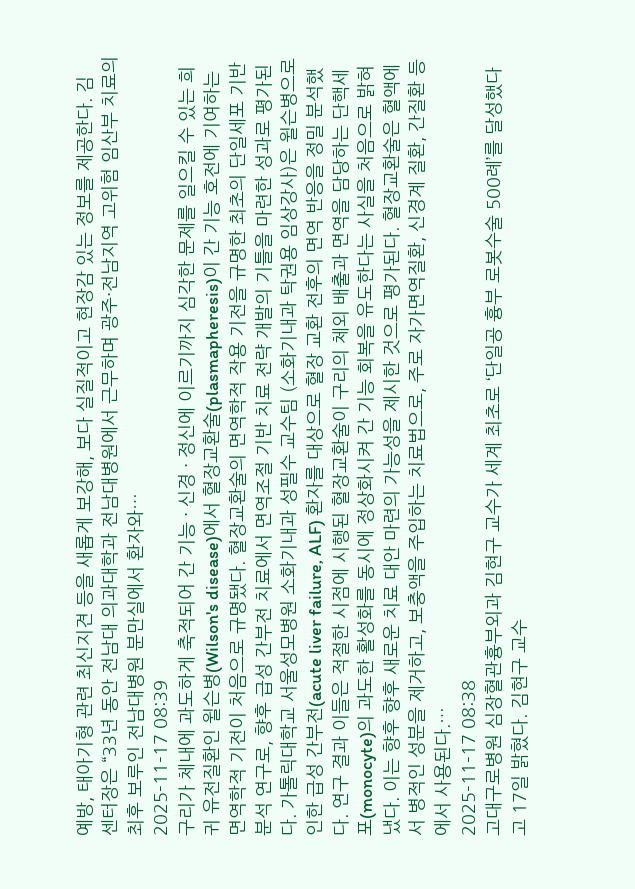예방, 태아기형 관련 최신지견 등을 새롭게 보강해, 보다 실질적이고 현장감 있는 정보를 제공한다. 김 센터장은 “33년 동안 전남대 의과대학과 전남대병원에서 근무하며 광주·전남지역 고위험 임산부 치료의 최후 보루인 전남대병원 분만실에서 환자와…
2025-11-17 08:39
구리가 체내에 과도하게 축적되어 간 기능 · 신경 · 정신에 이르기까지 심각한 문제를 일으킬 수 있는 희귀 유전질환인 윌슨병(Wilson's disease)에서 혈장교환술(plasmapheresis)이 간 기능 호전에 기여하는 면역학적 기전이 처음으로 규명됐다. 혈장교환술의 면역학적 작용 기전을 규명한 최초의 단일세포 기반 분석 연구로, 향후 급성 간부전 치료에서 면역조절 기반 치료 전략 개발의 기틀을 마련한 성과로 평가된다. 가톨릭대학교 서울성모병원 소화기내과 성필수 교수팀 (소화기내과 탁권용 임상강사)은 윌슨병으로 인한 급성 간부전(acute liver failure, ALF) 환자를 대상으로 혈장 교환 전후의 면역 반응을 정밀 분석했다. 연구 결과 이들은 적절한 시점에 시행된 혈장교환술이 구리의 체외 배출과 면역을 담당하는 단핵세포(monocyte)의 과도한 활성화를 동시에 정상화시켜 간 기능 회복을 유도한다는 사실을 처음으로 밝혀냈다. 이는 향후 향후 새로운 치료 대안 마련의 가능성을 제시한 것으로 평가된다. 혈장교환술은 혈액에서 병적인 성분을 제거하고, 보충액을 주입하는 치료법으로, 주로 자가면역질환, 신경계 질환, 간질환 등에서 사용된다.…
2025-11-17 08:38
고대구로병원 심장혈관흉부외과 김현구 교수가 세계 최초로 ‘단일공 흉부 로봇수술 500례’를 달성했다고 17일 밝혔다. 김현구 교수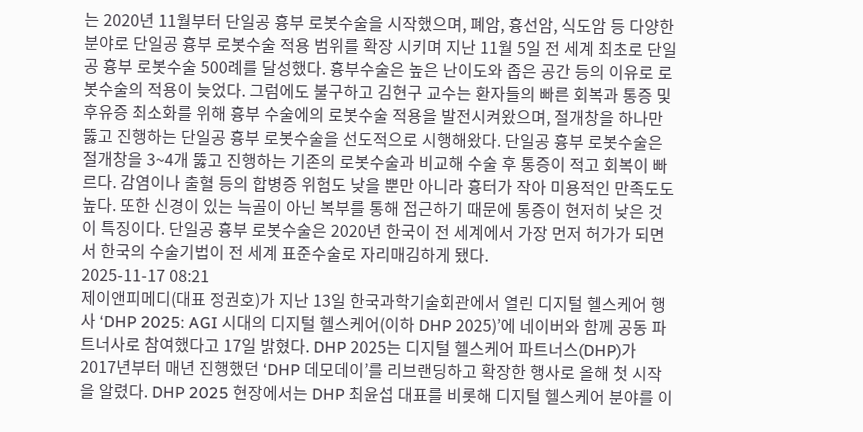는 2020년 11월부터 단일공 흉부 로봇수술을 시작했으며, 폐암, 흉선암, 식도암 등 다양한 분야로 단일공 흉부 로봇수술 적용 범위를 확장 시키며 지난 11월 5일 전 세계 최초로 단일공 흉부 로봇수술 500례를 달성했다. 흉부수술은 높은 난이도와 좁은 공간 등의 이유로 로봇수술의 적용이 늦었다. 그럼에도 불구하고 김현구 교수는 환자들의 빠른 회복과 통증 및 후유증 최소화를 위해 흉부 수술에의 로봇수술 적용을 발전시켜왔으며, 절개창을 하나만 뚫고 진행하는 단일공 흉부 로봇수술을 선도적으로 시행해왔다. 단일공 흉부 로봇수술은 절개창을 3~4개 뚫고 진행하는 기존의 로봇수술과 비교해 수술 후 통증이 적고 회복이 빠르다. 감염이나 출혈 등의 합병증 위험도 낮을 뿐만 아니라 흉터가 작아 미용적인 만족도도 높다. 또한 신경이 있는 늑골이 아닌 복부를 통해 접근하기 때문에 통증이 현저히 낮은 것이 특징이다. 단일공 흉부 로봇수술은 2020년 한국이 전 세계에서 가장 먼저 허가가 되면서 한국의 수술기법이 전 세계 표준수술로 자리매김하게 됐다.
2025-11-17 08:21
제이앤피메디(대표 정권호)가 지난 13일 한국과학기술회관에서 열린 디지털 헬스케어 행사 ‘DHP 2025: AGI 시대의 디지털 헬스케어(이하 DHP 2025)’에 네이버와 함께 공동 파트너사로 참여했다고 17일 밝혔다. DHP 2025는 디지털 헬스케어 파트너스(DHP)가 2017년부터 매년 진행했던 ‘DHP 데모데이’를 리브랜딩하고 확장한 행사로 올해 첫 시작을 알렸다. DHP 2025 현장에서는 DHP 최윤섭 대표를 비롯해 디지털 헬스케어 분야를 이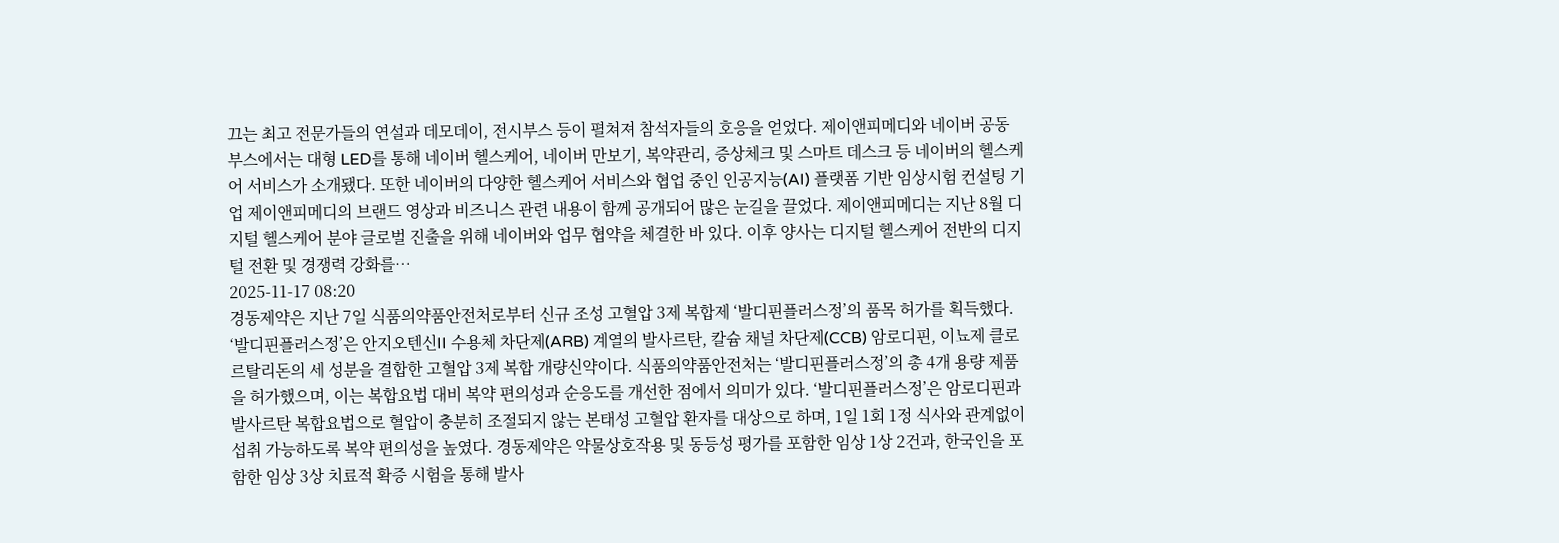끄는 최고 전문가들의 연설과 데모데이, 전시부스 등이 펼쳐져 참석자들의 호응을 얻었다. 제이앤피메디와 네이버 공동 부스에서는 대형 LED를 통해 네이버 헬스케어, 네이버 만보기, 복약관리, 증상체크 및 스마트 데스크 등 네이버의 헬스케어 서비스가 소개됐다. 또한 네이버의 다양한 헬스케어 서비스와 협업 중인 인공지능(AI) 플랫폼 기반 임상시험 컨설팅 기업 제이앤피메디의 브랜드 영상과 비즈니스 관련 내용이 함께 공개되어 많은 눈길을 끌었다. 제이앤피메디는 지난 8월 디지털 헬스케어 분야 글로벌 진출을 위해 네이버와 업무 협약을 체결한 바 있다. 이후 양사는 디지털 헬스케어 전반의 디지털 전환 및 경쟁력 강화를…
2025-11-17 08:20
경동제약은 지난 7일 식품의약품안전처로부터 신규 조성 고혈압 3제 복합제 ‘발디핀플러스정’의 품목 허가를 획득했다. ‘발디핀플러스정’은 안지오텐신II 수용체 차단제(ARB) 계열의 발사르탄, 칼슘 채널 차단제(CCB) 암로디핀, 이뇨제 클로르탈리돈의 세 성분을 결합한 고혈압 3제 복합 개량신약이다. 식품의약품안전처는 ‘발디핀플러스정’의 총 4개 용량 제품을 허가했으며, 이는 복합요법 대비 복약 편의성과 순응도를 개선한 점에서 의미가 있다. ‘발디핀플러스정’은 암로디핀과 발사르탄 복합요법으로 혈압이 충분히 조절되지 않는 본태성 고혈압 환자를 대상으로 하며, 1일 1회 1정 식사와 관계없이 섭취 가능하도록 복약 편의성을 높였다. 경동제약은 약물상호작용 및 동등성 평가를 포함한 임상 1상 2건과, 한국인을 포함한 임상 3상 치료적 확증 시험을 통해 발사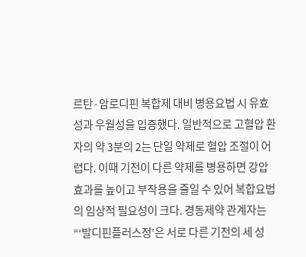르탄·암로디핀 복합제 대비 병용요법 시 유효성과 우월성을 입증했다. 일반적으로 고혈압 환자의 약 3분의 2는 단일 약제로 혈압 조절이 어렵다. 이때 기전이 다른 약제를 병용하면 강압 효과를 높이고 부작용을 줄일 수 있어 복합요법의 임상적 필요성이 크다. 경동제약 관계자는 “‘발디핀플러스정’은 서로 다른 기전의 세 성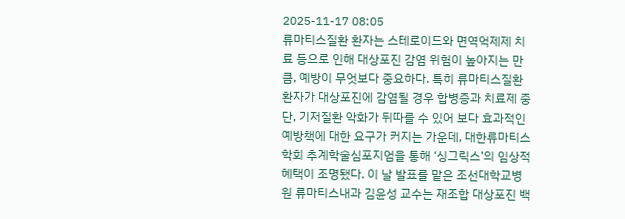2025-11-17 08:05
류마티스질환 환자는 스테로이드와 면역억제제 치료 등으로 인해 대상포진 감염 위험이 높아지는 만큼, 예방이 무엇보다 중요하다. 특히 류마티스질환 환자가 대상포진에 감염될 경우 합병증과 치료제 중단, 기저질환 악화가 뒤따를 수 있어 보다 효과적인 예방책에 대한 요구가 커지는 가운데, 대한류마티스학회 추계학술심포지엄을 통해 ‘싱그릭스’의 임상적 혜택이 조명됐다. 이 날 발표를 맡은 조선대학교병원 류마티스내과 김윤성 교수는 재조합 대상포진 백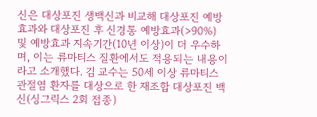신은 대상포진 생백신과 비교해 대상포진 예방효과와 대상포진 후 신경통 예방효과(>90%) 및 예방효과 지속기간(10년 이상)이 더 우수하며, 이는 류마티스 질환에서도 적용되는 내용이라고 소개했다. 김 교수는 50세 이상 류마티스 관절염 환자를 대상으로 한 재조합 대상포진 백신(싱그릭스 2회 접종)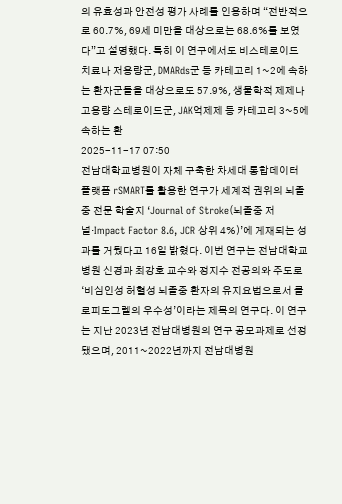의 유효성과 안전성 평가 사례를 인용하며 “전반적으로 60.7%, 69세 미만을 대상으로는 68.6%를 보였다”고 설명했다. 특히 이 연구에서도 비스테로이드 치료나 저용량군, DMARds군 등 카테고리 1~2에 속하는 환자군들을 대상으로도 57.9%, 생물학적 제제나 고용량 스테로이드군, JAK억제제 등 카테고리 3~5에 속하는 환
2025-11-17 07:50
전남대학교병원이 자체 구축한 차세대 통합데이터 플랫폼 rSMART를 활용한 연구가 세계적 권위의 뇌졸중 전문 학술지 ‘Journal of Stroke(뇌졸중 저널·Impact Factor 8.6, JCR 상위 4%)’에 게재되는 성과를 거뒀다고 16일 밝혔다. 이번 연구는 전남대학교병원 신경과 최강호 교수와 정지수 전공의와 주도로 ‘비심인성 허혈성 뇌졸중 환자의 유지요법으로서 클로피도그렐의 우수성’이라는 제목의 연구다. 이 연구는 지난 2023년 전남대병원의 연구 공모과제로 선정됐으며, 2011~2022년까지 전남대병원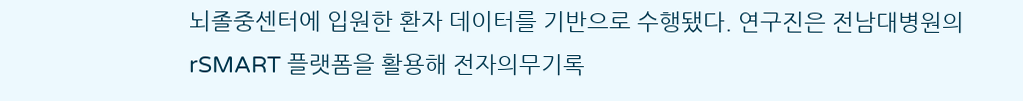뇌졸중센터에 입원한 환자 데이터를 기반으로 수행됐다. 연구진은 전남대병원의 rSMART 플랫폼을 활용해 전자의무기록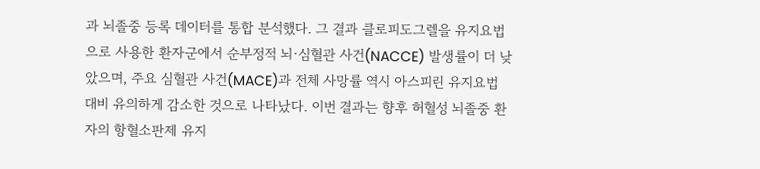과 뇌졸중 등록 데이터를 통합 분석했다. 그 결과 클로피도그렐을 유지요법으로 사용한 환자군에서 순부정적 뇌·심혈관 사건(NACCE) 발생률이 더 낮았으며, 주요 심혈관 사건(MACE)과 전체 사망률 역시 아스피린 유지요법 대비 유의하게 감소한 것으로 나타났다. 이번 결과는 향후 허혈성 뇌졸중 환자의 항혈소판제 유지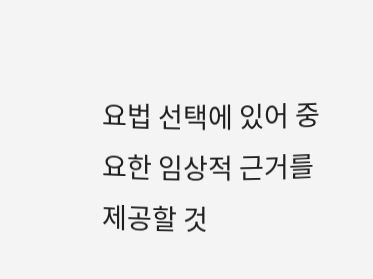요법 선택에 있어 중요한 임상적 근거를 제공할 것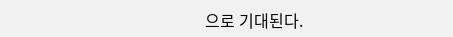으로 기대된다.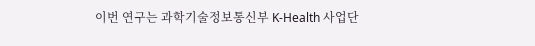이번 연구는 과학기술정보통신부 K-Health 사업단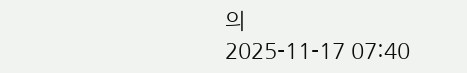의
2025-11-17 07:40